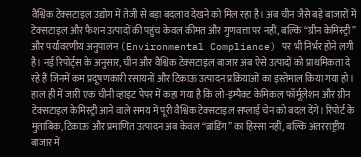वैश्विक टेक्सटाइल उद्योग में तेजी से बड़ा बदलाव देखने को मिल रहा है। अब चीन जैसे बड़े बाजारों में टेक्सटाइल और फैशन उत्पादों की पहुंच केवल कीमत और गुणवत्ता पर नहीं, बल्कि “ग्रीन केमिस्ट्री” और पर्यावरणीय अनुपालन (Environmental Compliance) पर भी निर्भर होने लगी है। नई रिपोर्ट्स के अनुसार, चीन और वैश्विक टेक्सटाइल बाजार अब ऐसे उत्पादों को प्राथमिकता दे रहे हैं जिनमें कम प्रदूषणकारी रसायनों और टिकाऊ उत्पादन प्रक्रियाओं का इस्तेमाल किया गया हो।
हाल ही में जारी एक चीनी व्हाइट पेपर में कहा गया है कि लो-इम्पैक्ट केमिकल फॉर्मूलेशन और ग्रीन टेक्सटाइल केमिस्ट्री आने वाले समय में पूरी वैश्विक टेक्सटाइल सप्लाई चेन को बदल देंगे। रिपोर्ट के मुताबिक, टिकाऊ और प्रमाणित उत्पादन अब केवल “ब्रांडिंग” का हिस्सा नहीं, बल्कि अंतरराष्ट्रीय बाजार में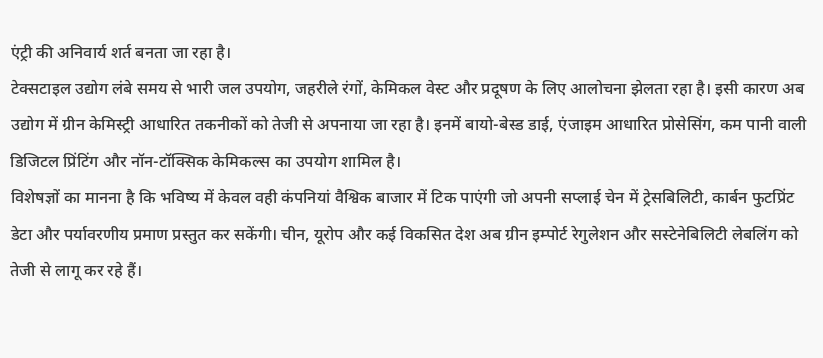एंट्री की अनिवार्य शर्त बनता जा रहा है।
टेक्सटाइल उद्योग लंबे समय से भारी जल उपयोग, जहरीले रंगों, केमिकल वेस्ट और प्रदूषण के लिए आलोचना झेलता रहा है। इसी कारण अब उद्योग में ग्रीन केमिस्ट्री आधारित तकनीकों को तेजी से अपनाया जा रहा है। इनमें बायो-बेस्ड डाई, एंजाइम आधारित प्रोसेसिंग, कम पानी वाली डिजिटल प्रिंटिंग और नॉन-टॉक्सिक केमिकल्स का उपयोग शामिल है।
विशेषज्ञों का मानना है कि भविष्य में केवल वही कंपनियां वैश्विक बाजार में टिक पाएंगी जो अपनी सप्लाई चेन में ट्रेसबिलिटी, कार्बन फुटप्रिंट डेटा और पर्यावरणीय प्रमाण प्रस्तुत कर सकेंगी। चीन, यूरोप और कई विकसित देश अब ग्रीन इम्पोर्ट रेगुलेशन और सस्टेनेबिलिटी लेबलिंग को तेजी से लागू कर रहे हैं।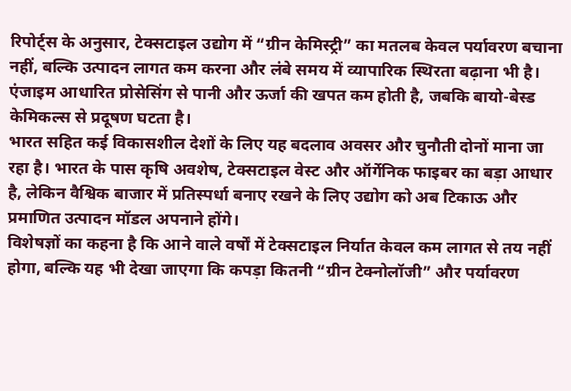रिपोर्ट्स के अनुसार, टेक्सटाइल उद्योग में “ग्रीन केमिस्ट्री” का मतलब केवल पर्यावरण बचाना नहीं, बल्कि उत्पादन लागत कम करना और लंबे समय में व्यापारिक स्थिरता बढ़ाना भी है। एंजाइम आधारित प्रोसेसिंग से पानी और ऊर्जा की खपत कम होती है, जबकि बायो-बेस्ड केमिकल्स से प्रदूषण घटता है।
भारत सहित कई विकासशील देशों के लिए यह बदलाव अवसर और चुनौती दोनों माना जा रहा है। भारत के पास कृषि अवशेष, टेक्सटाइल वेस्ट और ऑर्गेनिक फाइबर का बड़ा आधार है, लेकिन वैश्विक बाजार में प्रतिस्पर्धा बनाए रखने के लिए उद्योग को अब टिकाऊ और प्रमाणित उत्पादन मॉडल अपनाने होंगे।
विशेषज्ञों का कहना है कि आने वाले वर्षों में टेक्सटाइल निर्यात केवल कम लागत से तय नहीं होगा, बल्कि यह भी देखा जाएगा कि कपड़ा कितनी “ग्रीन टेक्नोलॉजी” और पर्यावरण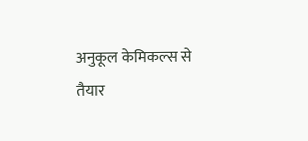अनुकूल केमिकल्स से तैयार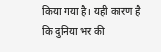किया गया है। यही कारण है कि दुनिया भर की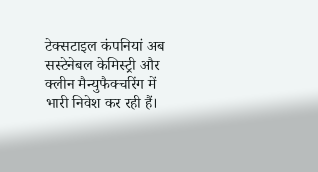टेक्सटाइल कंपनियां अब सस्टेनेबल केमिस्ट्री और क्लीन मैन्युफैक्चरिंग में भारी निवेश कर रही हैं।